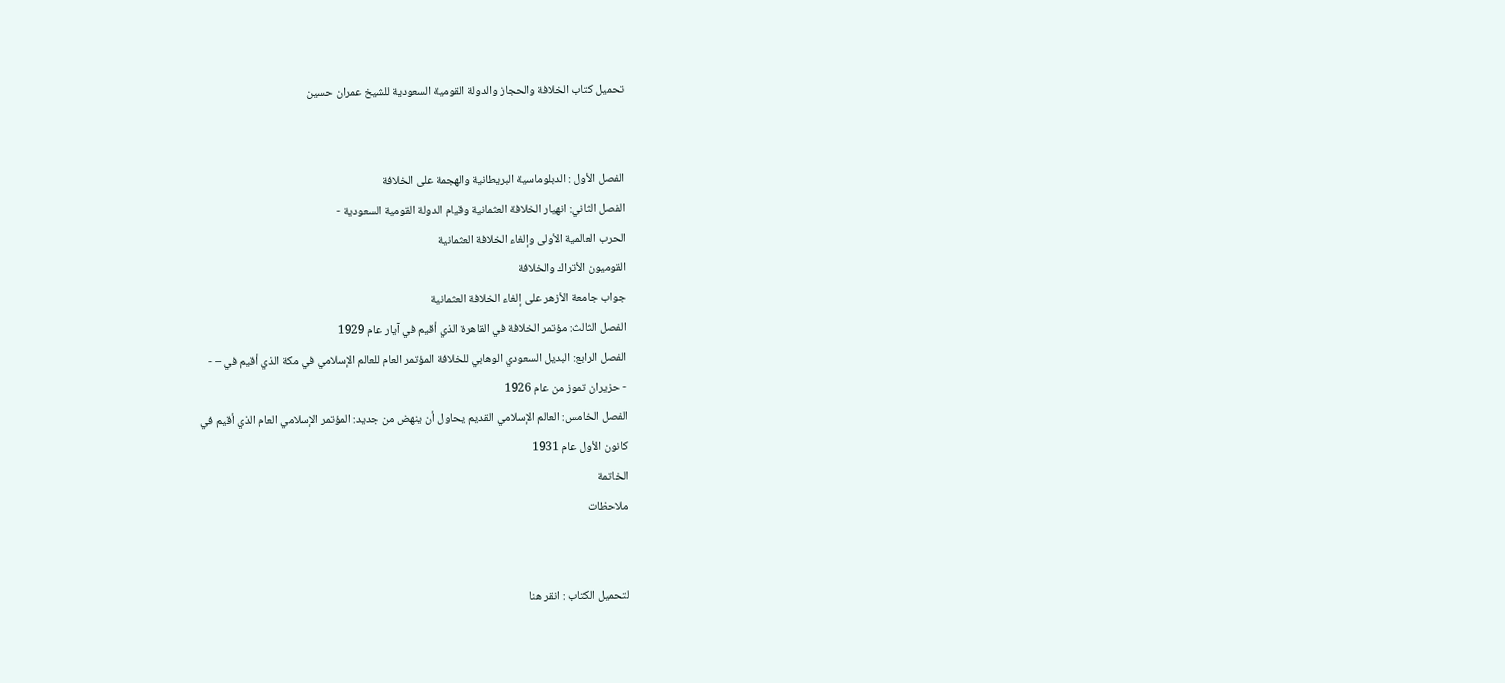تحميل كتاب الخلافة والحجاز والدولة القومية السعودية للشيخ عمران حسين


الفصل الأول : الدبلوماسية البريطانية والهجمة على الخلافة
الفصل الثاني: انهيار الخلافة العثمانية وقيام الدولة القومية السعودية -
الحرب العالمية الأولى وإلغاء الخلافة العثمانية
القوميون الأتراك والخلافة
جواب جامعة الأزهر على إلغاء الخلافة العثمانية
الفصل الثالث: مؤتمر الخلافة في القاهرة الذي أقيم في آيار عام 1929
الفصل الرابع: البديل السعودي الوهابي للخلافة المؤتمر العام للعالم الإسلامي في مكة الذي أقيم في – -
- حزيران تموز من عام 1926
الفصل الخامس: العالم الإسلامي القديم يحاول أن ينهض من جديد: المؤتمر الإسلامي العام الذي أقيم في
كانون الأول عام 1931
الخاتمة
ملاحظات


لتحميل الكتاب : انقر هنا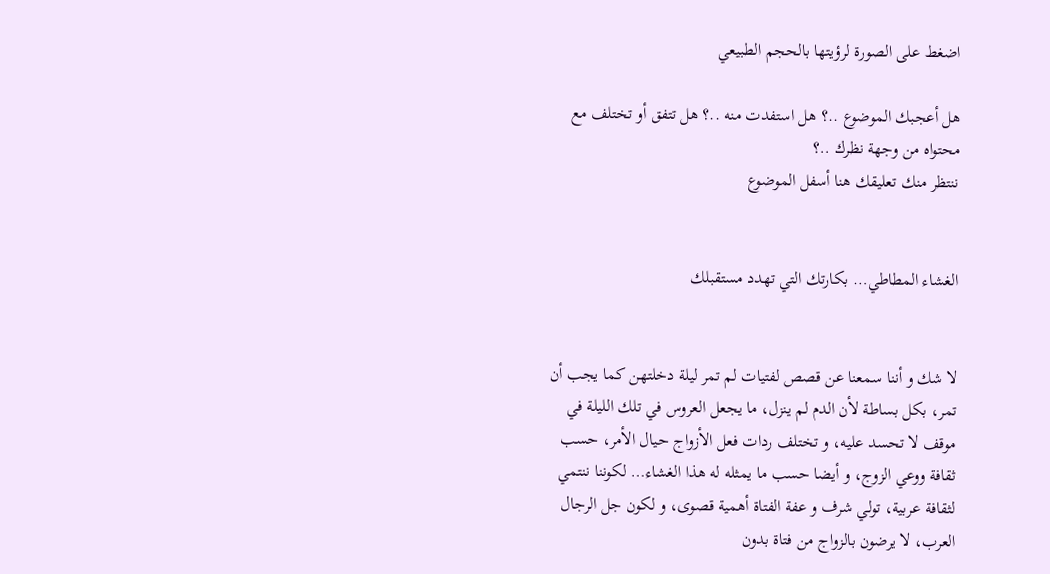اضغط على الصورة لرؤيتها بالحجم الطبيعي

هل أعجبك الموضوع ..؟ هل استفدت منه ..؟ هل تتفق أو تختلف مع محتواه من وجهة نظرك ..؟
ننتظر منك تعليقك هنا أسفل الموضوع


الغشاء المطاطي… بكارتك التي تهدد مستقبلك


لا شك و أننا سمعنا عن قصص لفتيات لم تمر ليلة دخلتهن كما يجب أن تمر، بكل بساطة لأن الدم لم ينزل، ما يجعل العروس في تلك الليلة في موقف لا تحسد عليه، و تختلف ردات فعل الأزواج حيال الأمر، حسب ثقافة ووعي الزوج، و أيضا حسب ما يمثله له هذا الغشاء… لكوننا ننتمي لثقافة عربية، تولي شرف و عفة الفتاة أهمية قصوى، و لكون جل الرجال العرب، لا يرضون بالزواج من فتاة بدون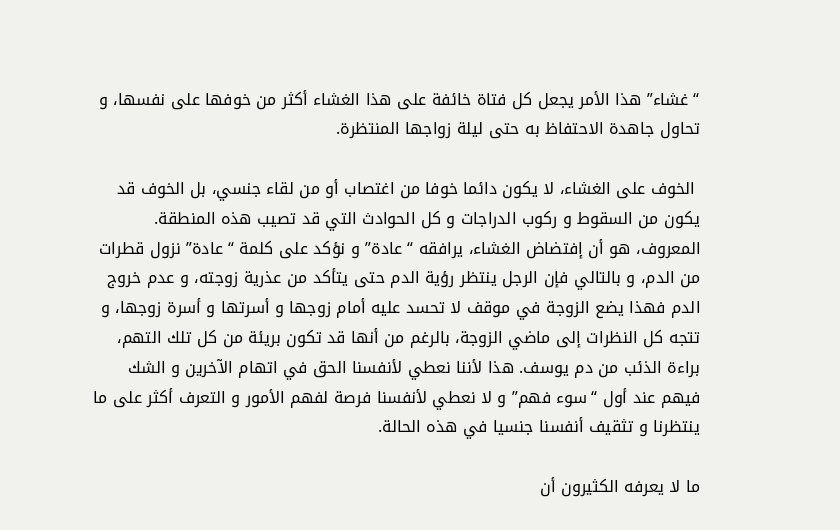“غشاء” هذا الأمر يجعل كل فتاة خائفة على هذا الغشاء أكثر من خوفها على نفسها، و تحاول جاهدة الاحتفاظ به حتى ليلة زواجها المنتظرة.

 الخوف على الغشاء، لا يكون دائما خوفا من اغتصاب أو من لقاء جنسي، بل الخوف قد يكون من السقوط و ركوب الدراجات و كل الحوادث التي قد تصيب هذه المنطقة. المعروف، هو أن إفتضاض الغشاء، يرافقه “عادة” و نؤكد على كلمة “عادة” نزول قطرات من الدم، و بالتالي فإن الرجل ينتظر رؤية الدم حتى يتأكد من عذرية زوجته، و عدم خروج الدم فهذا يضع الزوجة في موقف لا تحسد عليه أمام زوجها و أسرتها و أسرة زوجها، و تتجه كل النظرات إلى ماضي الزوجة، بالرغم من أنها قد تكون بريئة من كل تلك التهم، براءة الذئب من دم يوسف. هذا لأننا نعطي لأنفسنا الحق في اتهام الآخرين و الشك فيهم عند أول “سوء فهم” و لا نعطي لأنفسنا فرصة لفهم الأمور و التعرف أكثر على ما ينتظرنا و تثقيف أنفسنا جنسيا في هذه الحالة.

ما لا يعرفه الكثيرون أن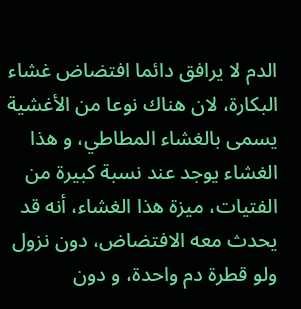الدم لا يرافق دائما افتضاض غشاء البكارة، لان هناك نوعا من الأغشية يسمى بالغشاء المطاطي، و هذا الغشاء يوجد عند نسبة كبيرة من الفتيات، ميزة هذا الغشاء، أنه قد يحدث معه الافتضاض، دون نزول ولو قطرة دم واحدة، و دون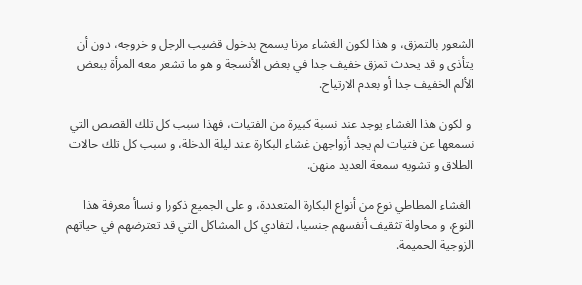الشعور بالتمزق، و هذا لكون الغشاء مرنا يسمح بدخول قضيب الرجل و خروجه، دون أن يتأذى و قد يحدث تمزق خفيف جدا في بعض الأنسجة و هو ما تشعر معه المرأة ببعض الألم الخفيف جدا أو بعدم الارتياح.

 و لكون هذا الغشاء يوجد عند نسبة كبيرة من الفتيات، فهذا سبب كل تلك القصص التي نسمعها عن فتيات لم يجد أزواجهن غشاء البكارة عند ليلة الدخلة، و سبب كل تلك حالات الطلاق و تشويه سمعة العديد منهن.

 الغشاء المطاطي نوع من أنواع البكارة المتعددة، و على الجميع ذكورا و نساأ معرفة هذا النوع، و محاولة تثقيف أنفسهم جنسيا، لتفادي كل المشاكل التي قد تعترضهم في حياتهم الزوجية الحميمة.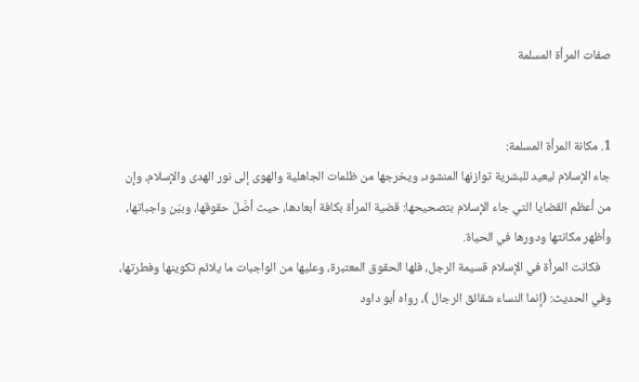صفات المرأة المسلمة


1. مكانة المرأة المسلمة:
جاء الإسلام ليعيد للبشرية توازنها المنشود، ويخرجها من ظلمات الجاهلية والهوى إلى نور الهدى والإسلام، وإن من أعظم القضايا التي جاء الإسلام بتصحيحها: قضية المرأة بكافة أبعادها، حيث أصَّلَ حقوقها، وبيّن واجباتها، وأظهر مكانتها ودورها في الحياة.
    فكانت المرأة في الإسلام قسيمة الرجل، فلها الحقوق المعتبرة، وعليها من الواجبات ما يلائم تكوينها وفطرتها، وفي الحديث: (إنما النساء شقائق الرجال )، رواه أبو داود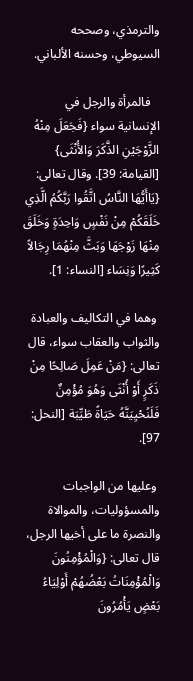والترمذي، وصححه السيوطي، وحسنه الألباني.

   فالمرأة والرجل في الإنسانية سواء {فَجَعَلَ مِنْهُ الزَّوْجَيْنِ الذَّكَرَ وَالأُنْثَى} [القيامة: 39]. وقال تعالى: {يَاأَيُّهَا النَّاسُ اتَّقُوا رَبَّكُمُ الَّذِي خَلَقَكُمْ مِنْ نَفْسٍ وَاحِدَةٍ وَخَلَقَ مِنْهَا زَوْجَهَا وَبَثَّ مِنْهُمَا رِجَالاً كَثِيرًا وَنِسَاء [النساء: 1].

 وهما في التكاليف والعبادة والثواب والعقاب سواء، قال تعالى: {مَنْ عَمِلَ صَالِحًا مِنْ ذَكَرٍ أَوْ أُنْثَى وَهُوَ مُؤْمِنٌ فَلَنُحْيِيَنَّهُ حَيَاةً طَيِّبَة [النحل: 97].

 وعليها من الواجبات والمسؤوليات، والموالاة والنصرة ما على أخيها الرجل، قال تعالى: {وَالْمُؤْمِنُونَ وَالْمُؤْمِنَاتُ بَعْضُهُمْ أَوْلِيَاءُ بَعْضٍ يَأْمُرُونَ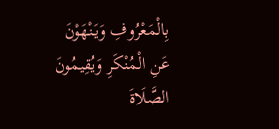بِالْمَعْرُوفِ وَيَنْهَوْنَ عَنِ الْمُنْكَرِ وَيُقِيمُونَ الصَّلَاةَ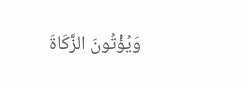وَيُؤْتُونَ الزَّكَاةَ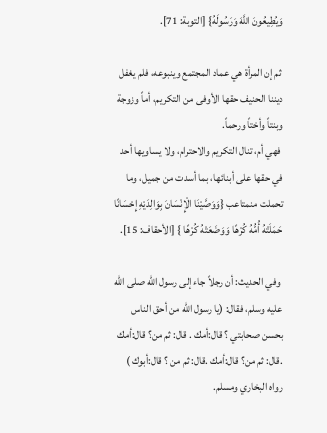وَيُطِيعُونَ اللَّهَ وَرَسُولَهُ} [التوبة: 71].

 ثم إن المرأة هي عماد المجتمع وينبوعه، فلم يغفل ديننا الحنيف حقها الأوفى من التكريم، أماً وزوجة وبنتاً وأختاً ورحماً.
 فهي أم، تنال التكريم والاحترام، ولا يساويها أحد في حقها على أبنائها، بما أسدت من جميل، وما تحملت منمتاعب {وَوَصَّيْنَا الْإِنْسَانَ بِوَالِدَيْهِ إِحْسَانًا حَمَلَتْهُ أُمُّهُ كُرْهًا وَوَضَعَتْهُ كُرْهًا } [الأحقاف: 15].

 وفي الحديث: أن رجلاً جاء إلى رسول الله صلى الله عليه وسلم، فقال: (يا رسول الله من أحق الناس بحسن صحابتي ؟ قال:أمك . قال: ثم من؟ قال:أمك .قال: ثم من؟ قال:أمك .قال: ثم من ؟ قال:أبوك ) رواه البخاري ومسلم.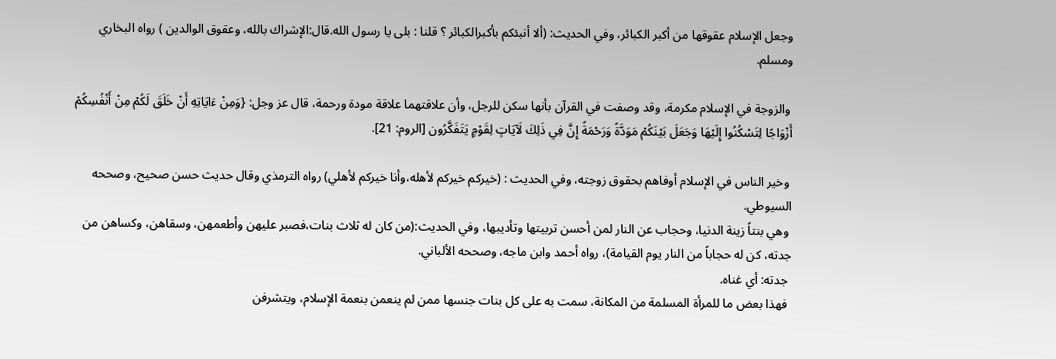وجعل الإسلام عقوقها من أكبر الكبائر، وفي الحديث: (ألا أنبئكم بأكبرالكبائر ؟ قلنا : بلى يا رسول الله.قال:الإشراك بالله، وعقوق الوالدين ) رواه البخاري ومسلم.

 والزوجة في الإسلام مكرمة، وقد وصفت في القرآن بأنها سكن للرجل، وأن علاقتهما علاقة مودة ورحمة، قال عز وجل: {وَمِنْ ءَايَاتِهِ أَنْ خَلَقَ لَكُمْ مِنْ أَنْفُسِكُمْ أَزْوَاجًا لِتَسْكُنُوا إِلَيْهَا وَجَعَلَ بَيْنَكُمْ مَوَدَّةً وَرَحْمَةً إِنَّ فِي ذَلِكَ لَآيَاتٍ لِقَوْمٍ يَتَفَكَّرُون [الروم: 21].

 وخير الناس في الإسلام أوفاهم بحقوق زوجته، وفي الحديث : (خيركم خيركم لأهله،وأنا خيركم لأهلي) رواه الترمذي وقال حديث حسن صحيح، وصححه السيوطي.
 وهي بنتاً زينة الدنيا، وحجاب عن النار لمن أحسن تربيتها وتأديبها، وفي الحديث:(من كان له ثلاث بنات،فصبر عليهن وأطعمهن، وسقاهن، وكساهن من جدته، كن له حجاباً من النار يوم القيامة)، رواه أحمد وابن ماجه، وصححه الألباني.
 جدته: أي غناه.
 فهذا بعض ما للمرأة المسلمة من المكانة، سمت به على كل بنات جنسها ممن لم ينعمن بنعمة الإسلام، ويتشرفن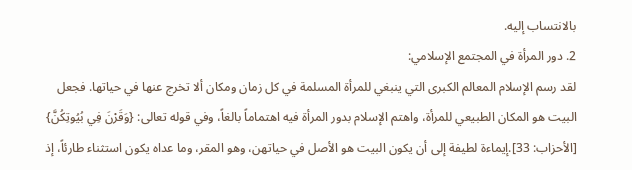بالانتساب إليه.
2. دور المرأة في المجتمع الإسلامي:
لقد رسم الإسلام المعالم الكبرى التي ينبغي للمرأة المسلمة في كل زمان ومكان ألا تخرج عنها في حياتها. فجعل البيت هو المكان الطبيعي للمرأة، واهتم الإسلام بدور المرأة فيه اهتماماً بالغاً، وفي قوله تعالى: {وَقَرْنَ فِي بُيُوتِكُنَّ} [الأحزاب: 33].إيماءة لطيفة إلى أن يكون البيت هو الأصل في حياتهن، وهو المقر، وما عداه يكون استثناء طارئاً، إذ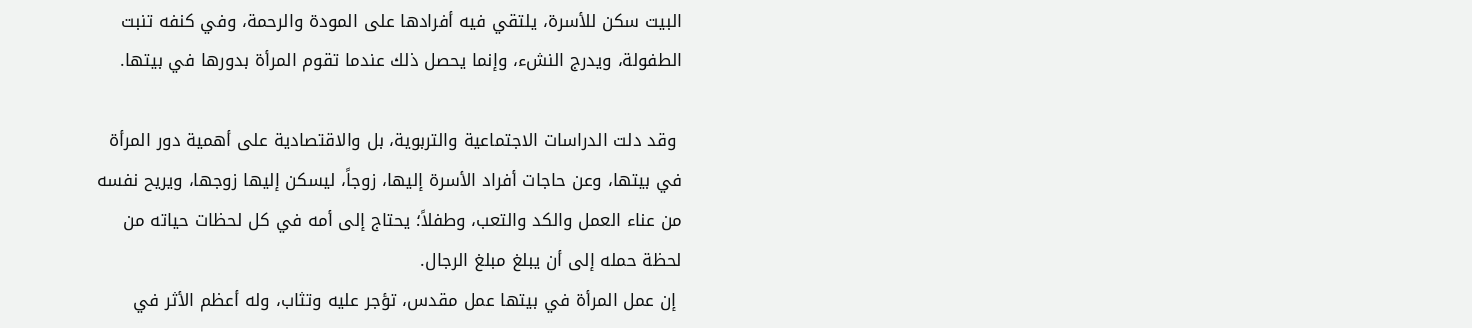البيت سكن للأسرة، يلتقي فيه أفرادها على المودة والرحمة، وفي كنفه تنبت الطفولة، ويدرج النشء، وإنما يحصل ذلك عندما تقوم المرأة بدورها في بيتها.

 وقد دلت الدراسات الاجتماعية والتربوية، بل والاقتصادية على أهمية دور المرأة في بيتها، وعن حاجات أفراد الأسرة إليها، زوجاً، ليسكن إليها زوجها، ويريح نفسه من عناء العمل والكد والتعب، وطفلاً؛ يحتاج إلى أمه في كل لحظات حياته من لحظة حمله إلى أن يبلغ مبلغ الرجال.
 إن عمل المرأة في بيتها عمل مقدس، تؤجر عليه وتثاب، وله أعظم الأثر في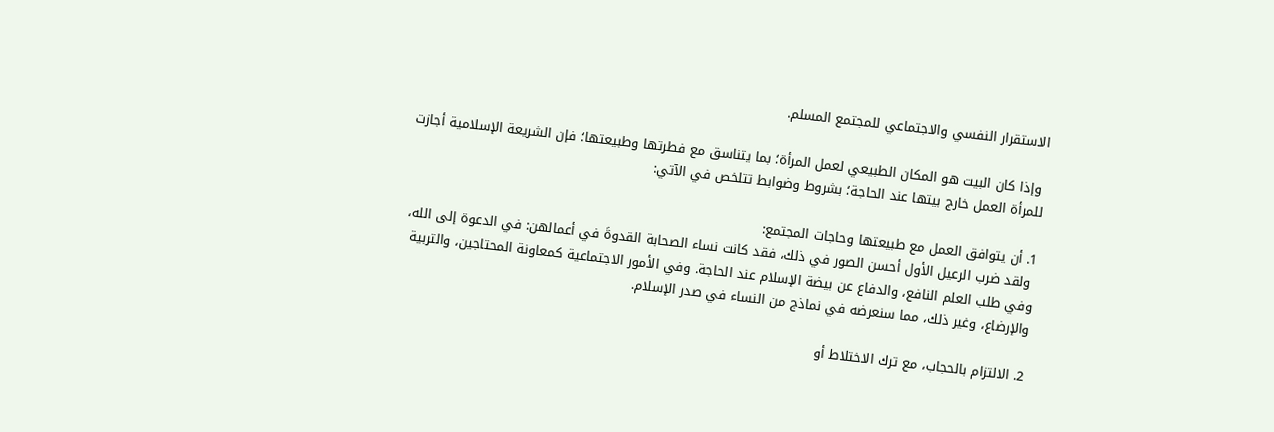الاستقرار النفسي والاجتماعي للمجتمع المسلم.

 وإذا كان البيت هو المكان الطبيعي لعمل المرأة؛ بما يتناسق مع فطرتها وطبيعتها؛ فإن الشريعة الإسلامية أجازت للمرأة العمل خارج بيتها عند الحاجة؛ بشروط وضوابط تتلخص في الآتي:

1. أن يتوافق العمل مع طبيعتها وحاجات المجتمع:
 ولقد ضرب الرعيل الأول أحسن الصور في ذلك، فقد كانت نساء الصحابة القدوةَ في أعمالهن: في الدعوة إلى الله، وفي طلب العلم النافع، والدفاع عن بيضة الإسلام عند الحاجة. وفي الأمور الاجتماعية كمعاونة المحتاجين، والتربية والإرضاع، وغير ذلك، مما سنعرضه في نماذج من النساء في صدر الإسلام.

2. الالتزام بالحجاب، مع ترك الاختلاط أو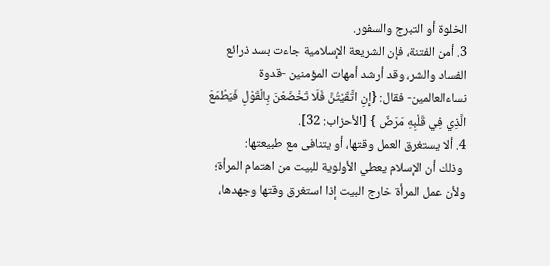الخلوة أو التبرج والسفور.
3. أمن الفتنة، فإن الشريعة الإسلامية جاءت بسد ذرائع الفساد والشر، وقد أرشد أمهات المؤمنين -قدوة نساءالعالمين- فقال: {إِنِ اتَّقَيْتُنَّ فَلَا تَخْضَعْنَ بِالْقَوْلِ فَيَطْمَعَ الَّذِي فِي قَلْبِهِ مَرَضٌ } [الأحزاب: 32].
4. ألا يستغرق العمل وقتها، أو يتنافى مع طبيعتها:
 وذلك أن الإسلام يعطي الأولوية للبيت من اهتمام المرأة؛ ولأن عمل المرأة خارج البيت إذا استغرق وقتها وجهدها،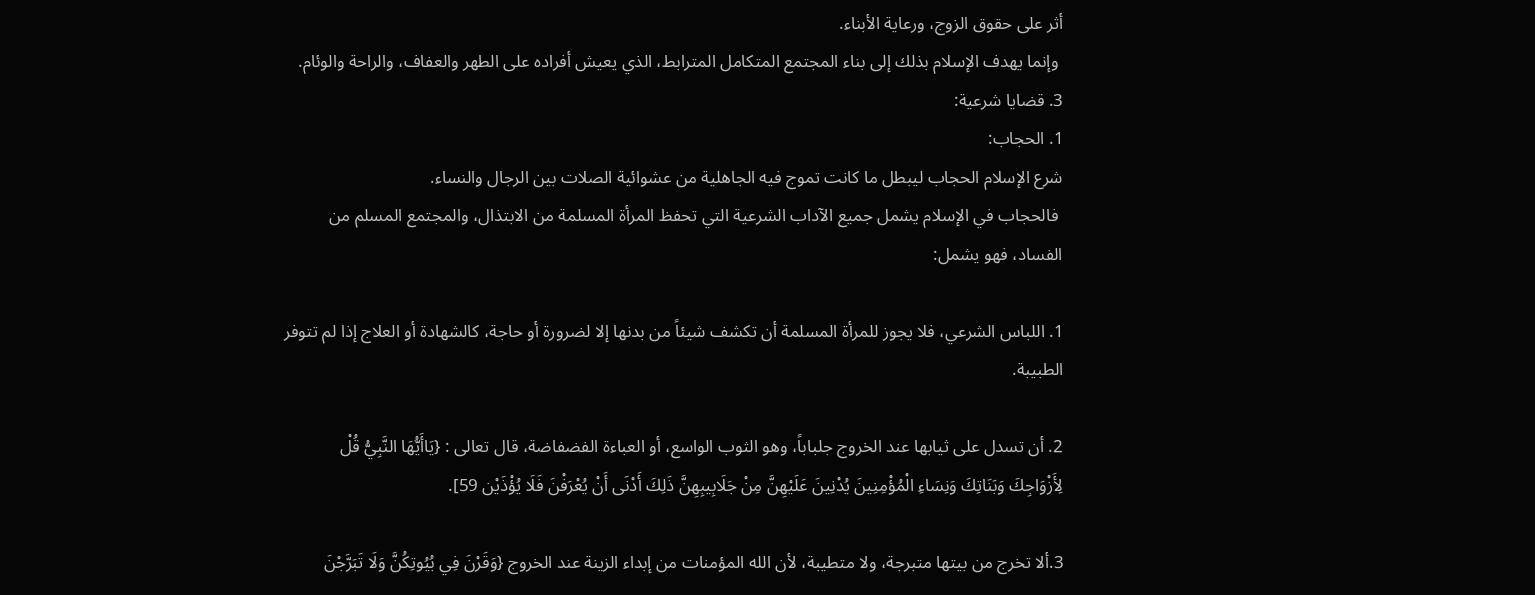أثر على حقوق الزوج، ورعاية الأبناء.
 وإنما يهدف الإسلام بذلك إلى بناء المجتمع المتكامل المترابط، الذي يعيش أفراده على الطهر والعفاف، والراحة والوئام.
3. قضايا شرعية:
1. الحجاب:
شرع الإسلام الحجاب ليبطل ما كانت تموج فيه الجاهلية من عشوائية الصلات بين الرجال والنساء.
 فالحجاب في الإسلام يشمل جميع الآداب الشرعية التي تحفظ المرأة المسلمة من الابتذال، والمجتمع المسلم من الفساد، فهو يشمل:

1. اللباس الشرعي، فلا يجوز للمرأة المسلمة أن تكشف شيئاً من بدنها إلا لضرورة أو حاجة، كالشهادة أو العلاج إذا لم تتوفر الطبيبة.

2. أن تسدل على ثيابها عند الخروج جلباباً، وهو الثوب الواسع، أو العباءة الفضفاضة، قال تعالى : {يَاأَيُّهَا النَّبِيُّ قُلْ لِأَزْوَاجِكَ وَبَنَاتِكَ وَنِسَاءِ الْمُؤْمِنِينَ يُدْنِينَ عَلَيْهِنَّ مِنْ جَلَابِيبِهِنَّ ذَلِكَ أَدْنَى أَنْ يُعْرَفْنَ فَلَا يُؤْذَيْن 59].

3.ألا تخرج من بيتها متبرجة، ولا متطيبة، لأن الله المؤمنات من إبداء الزينة عند الخروج {وَقَرْنَ فِي بُيُوتِكُنَّ وَلَا تَبَرَّجْنَ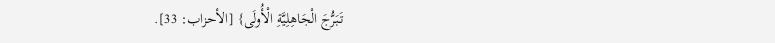تَبَرُّجَ الْجَاهِلِيَّةِ الْأُولَى} [الأحزاب: 33].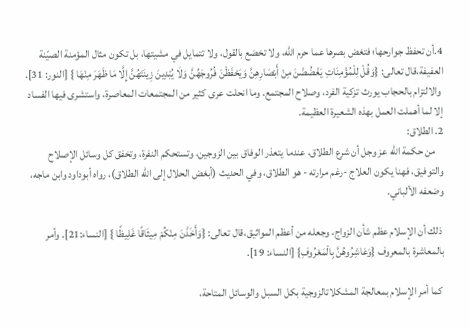4.أن تحفظ جوارحها؛ فتغض بصرها عما حرم الله، ولا تخضع بالقول، ولا تتمايل في مشيتها، بل تكون مثال المؤمنة الصيّنة العفيفة،قال تعالى: {وَقُلْ لِلْمُؤْمِنَاتِ يَغْضُضْنَ مِنْ أَبْصَارِهِنَّ وَيَحْفَظْنَ فُرُوجَهُنَّ وَلَا يُبْدِينَ زِينَتَهُنَّ إِلَّا مَا ظَهَرَ مِنْهَا } [النور: 31].
 والالتزام بالحجاب يورث تزكية الفرد، وصلاح المجتمع. وما انحلت عرى كثير من المجتمعات المعاصرة، واستشرى فيها الفساد إلا لما أهملت العمل بهذه الشعيرة العظيمة.
2. الطلاق:
    من حكمة الله عز وجل أن شرع الطلاق، عندما يتعذر الوفاق بين الزوجين، وتستحكم النفرة، وتخفق كل وسائل الإصلاح والتوفيق، فهنا يكون العلاج -رغم مرارته - هو الطلاق، وفي الحديث (أبغض الحلال إلى الله الطلاق)، رواه أبوداود وابن ماجه، وضعفه الألباني.

 ذلك أن الإسلام عظم شأن الزواج، وجعله من أعظم المواثيق،قال تعالى: {وَأَخَذْنَ مِنْكُمْ مِيثَاقًا غَلِيظًا } [النساء:21]. وأمر بالمعاشرة بالمعروف {وَعَاشِرُوهُنَّ بِالْمَعْرُوفِ} [النساء: 19].

 كما أمر الإسلام بمعالجة المشكلاتالزوجية بكل السبل والوسائل المتاحة،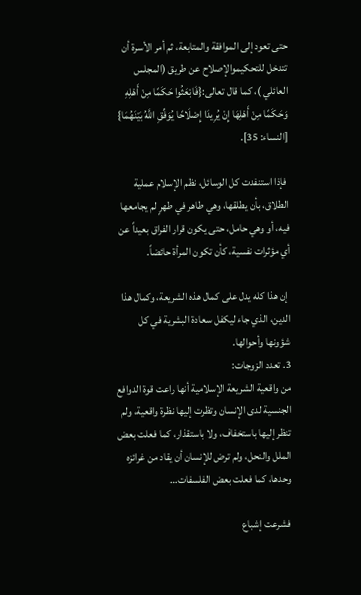حتى تعود إلى الموافقة والمتابعة، ثم أمر الأسرة أن تتدخل للتحكيموالإصلاح عن طريق (المجلس العائلي )، كما قال تعالى:{فَابْعَثُوا حَكَمًا مِنْ أَهْلِهِ وَحَكَمًا مِنْ أَهْلِهَا إِنْ يُرِيدَا إِصْلَاحًا يُوَفِّقِ اللَّهُ بَيْنَهُمَا} [النساء: 35].

 فإذا استنفدت كل الوسائل، نظم الإسلام عملية الطلاق، بأن يطلقها، وهي طاهر في طهرٍ لم يجامعها فيه، أو وهي حامل، حتى يكون قرار الفراق بعيداً عن أي مؤثرات نفسية، كأن تكون المرأة حائضاً.

 إن هذا كله يدل على كمال هذه الشريعة، وكمال هذا الدين، الذي جاء ليكفل سعادة البشرية في كل شؤونها وأحوالها.
3. تعدد الزوجات:
من واقعية الشريعة الإسلامية أنها راعت قوة الدوافع الجنسية لدى الإنسان وتظرت إليها نظرة واقعية، ولم تنظر إليها باستخفاف، ولا باستقذار، كما فعلت بعض الملل والنحل، ولم ترض للإنسان أن يقاد من غرائزه وحدها، كما فعلت بعض الفلسفات…

 فشرعت إشباع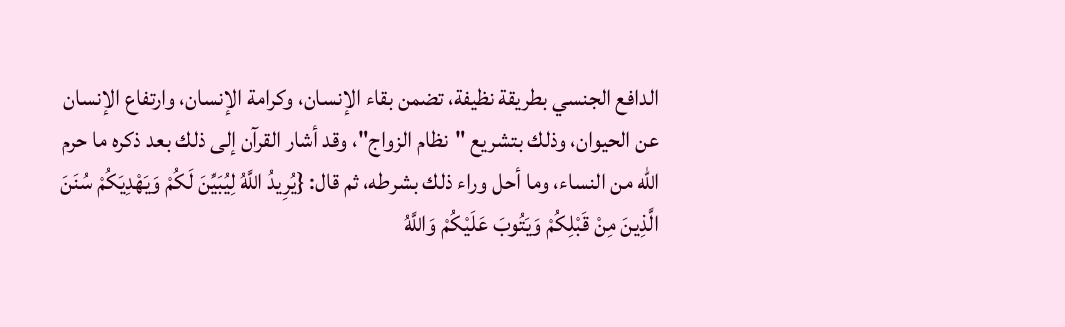الدافع الجنسي بطريقة نظيفة، تضمن بقاء الإنسان، وكرامة الإنسان، وارتفاع الإنسان عن الحيوان، وذلك بتشريع "نظام الزواج"، وقد أشار القرآن إلى ذلك بعد ذكره ما حرم الله من النساء، وما أحل وراء ذلك بشرطه، ثم قال: {يُرِيدُ اللَّهُ لِيُبَيِّنَ لَكُمْ وَيَهْدِيَكُمْ سُنَنَ الَّذِينَ مِنْ قَبْلِكُمْ وَيَتُوبَ عَلَيْكُمْ وَاللَّهُ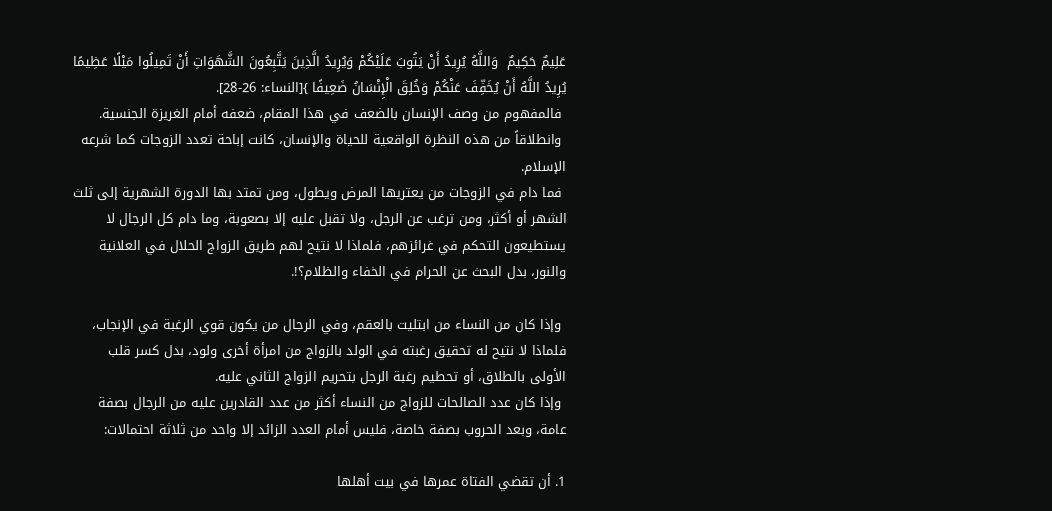عَلِيمٌ حَكِيمٌ  وَاللَّهُ يُرِيدُ أَنْ يَتُوبَ عَلَيْكُمْ وَيُرِيدُ الَّذِينَ يَتَّبِعُونَ الشَّهَوَاتِ أَنْ تَمِيلُوا مَيْلًا عَظِيمًا  يُرِيدُ اللَّهُ أَنْ يُخَفِّفَ عَنْكُمْ وَخُلِقَ الْإِنْسَانُ ضَعِيفًا }[النساء: 26-28].
 فالمفهوم من وصف الإنسان بالضعف في هذا المقام، ضعفه أمام الغريزة الجنسية.
 وانطلاقاً من هذه النظرة الواقعية للحياة والإنسان، كانت إباحة تعدد الزوجات كما شرعه الإسلام.
 فما دام في الزوجات من يعتريها المرض ويطول، ومن تمتد بها الدورة الشهرية إلى ثلث الشهر أو أكثر، ومن ترغب عن الرجل، ولا تقبل عليه إلا بصعوبة، وما دام كل الرجال لا يستطيعون التحكم في غرائزهم، فلماذا لا نتيح لهم طريق الزواج الحلال في العلانية والنور، بدل البحث عن الحرام في الخفاء والظلام؟!.

 وإذا كان من النساء من ابتليت بالعقم، وفي الرجال من يكون قوي الرغبة في الإنجاب، فلماذا لا نتيح له تحقيق رغبته في الولد بالزواج من امرأة أخرى ولود، بدل كسر قلب الأولى بالطلاق، أو تحطيم رغبة الرجل بتحريم الزواج الثاني عليه.
 وإذا كان عدد الصالحات للزواج من النساء أكثر من عدد القادرين عليه من الرجال بصفة عامة، وبعد الحروب بصفة خاصة، فليس أمام العدد الزائد إلا واحد من ثلاثة احتمالات:

1. أن تقضي الفتاة عمرها في بيت أهلها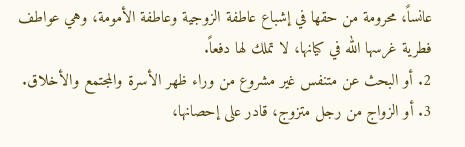عانساً، محرومة من حقها في إشباع عاطفة الزوجية وعاطفة الأمومة، وهي عواطف فطرية غرسها الله في كيانها، لا تملك لها دفعاً.
2. أو البحث عن متنفس غير مشروع من وراء ظهر الأسرة والمجتمع والأخلاق.
3. أو الزواج من رجل متزوج، قادر على إحصانها،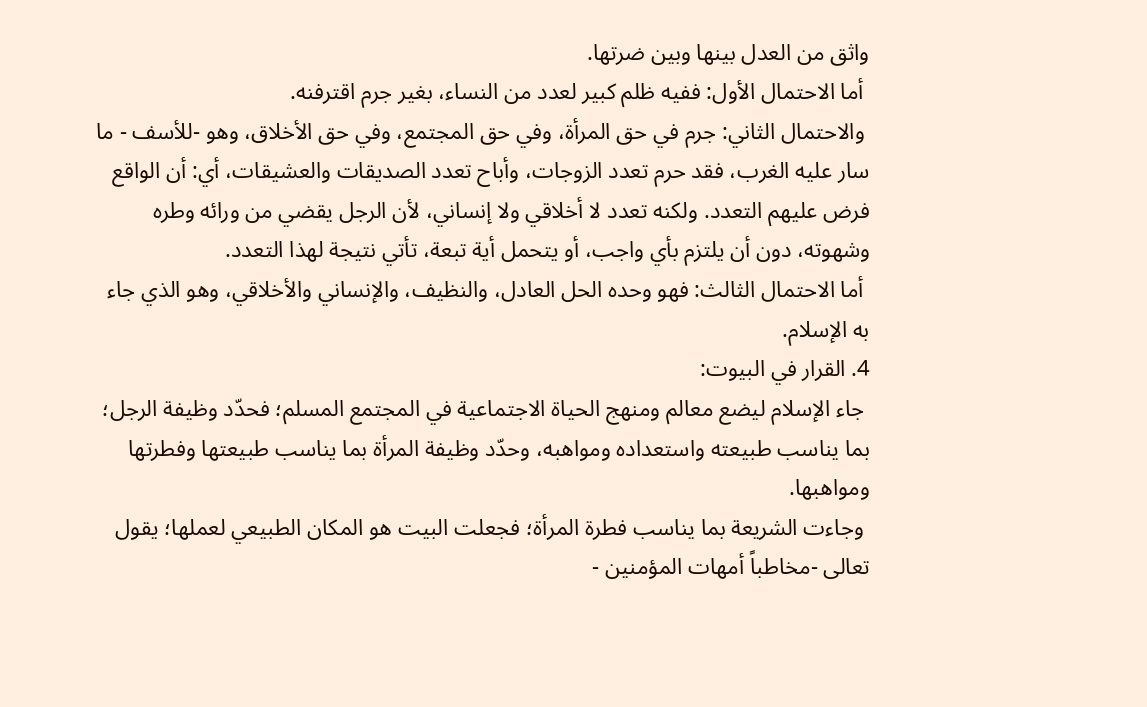واثق من العدل بينها وبين ضرتها.
 أما الاحتمال الأول: ففيه ظلم كبير لعدد من النساء، بغير جرم اقترفنه.
 والاحتمال الثاني: جرم في حق المرأة، وفي حق المجتمع، وفي حق الأخلاق، وهو -للأسف - ما سار عليه الغرب، فقد حرم تعدد الزوجات، وأباح تعدد الصديقات والعشيقات، أي: أن الواقع فرض عليهم التعدد. ولكنه تعدد لا أخلاقي ولا إنساني، لأن الرجل يقضي من ورائه وطره وشهوته، دون أن يلتزم بأي واجب، أو يتحمل أية تبعة، تأتي نتيجة لهذا التعدد.
 أما الاحتمال الثالث: فهو وحده الحل العادل، والنظيف، والإنساني والأخلاقي، وهو الذي جاء به الإسلام.
4. القرار في البيوت:
 جاء الإسلام ليضع معالم ومنهج الحياة الاجتماعية في المجتمع المسلم؛ فحدّد وظيفة الرجل؛ بما يناسب طبيعته واستعداده ومواهبه، وحدّد وظيفة المرأة بما يناسب طبيعتها وفطرتها ومواهبها.
 وجاءت الشريعة بما يناسب فطرة المرأة؛ فجعلت البيت هو المكان الطبيعي لعملها؛ يقول تعالى -مخاطباً أمهات المؤمنين -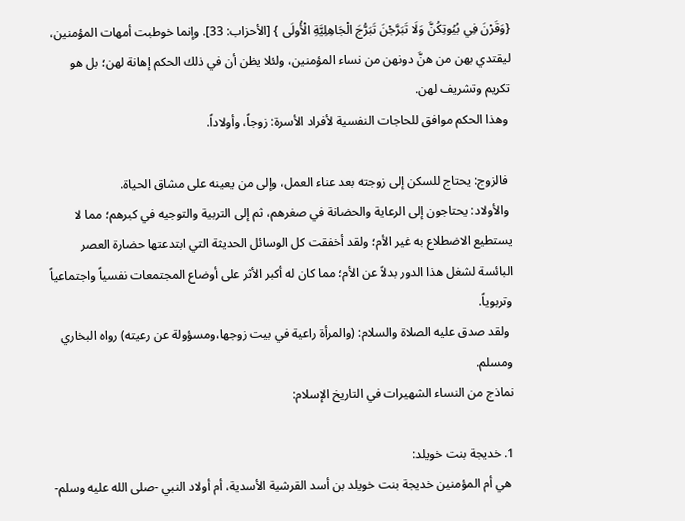{وَقَرْنَ فِي بُيُوتِكُنَّ وَلَا تَبَرَّجْنَ تَبَرُّجَ الْجَاهِلِيَّةِ الْأُولَى } [الأحزاب: 33]. وإنما خوطبت أمهات المؤمنين، ليقتدي بهن من هنَّ دونهن من نساء المؤمنين، ولئلا يظن أن في ذلك الحكم إهانة لهن؛ بل هو تكريم وتشريف لهن.
 وهذا الحكم موافق للحاجات النفسية لأفراد الأسرة: زوجاً، وأولاداً.

 فالزوج: يحتاج للسكن إلى زوجته بعد عناء العمل، وإلى من يعينه على مشاق الحياة.
 والأولاد: يحتاجون إلى الرعاية والحضانة في صغرهم، ثم إلى التربية والتوجيه في كبرهم؛ مما لا يستطيع الاضطلاع به غير الأم؛ ولقد أخفقت كل الوسائل الحديثة التي ابتدعتها حضارة العصر البائسة لشغل هذا الدور بدلاً عن الأم؛ مما كان له أكبر الأثر على أوضاع المجتمعات نفسياً واجتماعياً وتربوياً.
 ولقد صدق عليه الصلاة والسلام: (والمرأة راعية في بيت زوجها،ومسؤولة عن رعيته) رواه البخاري ومسلم.
نماذج من النساء الشهيرات في التاريخ الإسلام:

1. خديجة بنت خويلد:
 هي أم المؤمنين خديجة بنت خويلد بن أسد القرشية الأسدية، أم أولاد النبي -صلى الله عليه وسلم-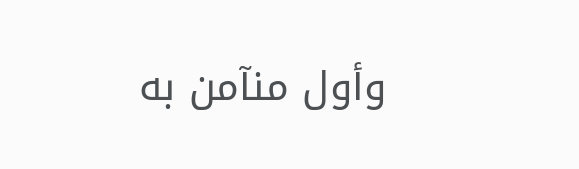وأول منآمن به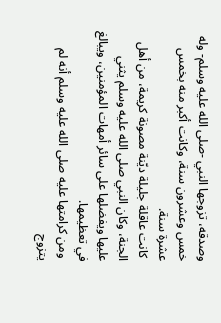وصدقه، تزوجها النبي -صلى الله عليه وسلم- وله خمس وعشرون سنة، وكانت أكبر منه بخمس عشرة سنة.
 كانت عاقلة جليلة ديّنة مصونة كريمة، من أهل الجنة، وكان النبي صلى الله عليه وسلم يثني عليها ويفضلها على سائر أمهات المؤمنين، ويبالغ في تعظيمها.
 ومن كرامتها عليه صلى الله عليه وسلم أنه لم يتزوج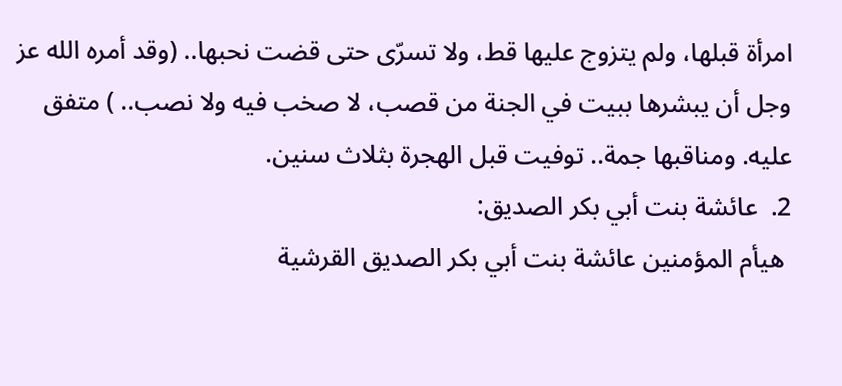امرأة قبلها، ولم يتزوج عليها قط، ولا تسرّى حتى قضت نحبها.. (وقد أمره الله عز وجل أن يبشرها ببيت في الجنة من قصب، لا صخب فيه ولا نصب.. ) متفق عليه. ومناقبها جمة.. توفيت قبل الهجرة بثلاث سنين.
2.  عائشة بنت أبي بكر الصديق:
 هيأم المؤمنين عائشة بنت أبي بكر الصديق القرشية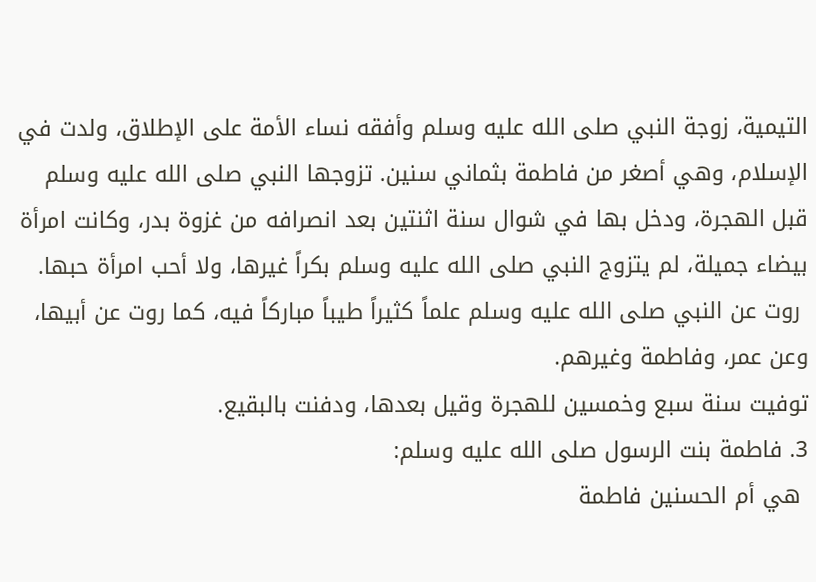التيمية، زوجة النبي صلى الله عليه وسلم وأفقه نساء الأمة على الإطلاق، ولدت في الإسلام، وهي أصغر من فاطمة بثماني سنين. تزوجها النبي صلى الله عليه وسلم قبل الهجرة، ودخل بها في شوال سنة اثنتين بعد انصرافه من غزوة بدر، وكانت امرأة بيضاء جميلة، لم يتزوج النبي صلى الله عليه وسلم بكراً غيرها، ولا أحب امرأة حبها.
 روت عن النبي صلى الله عليه وسلم علماً كثيراً طيباً مباركاً فيه، كما روت عن أبيها، وعن عمر، وفاطمة وغيرهم.
توفيت سنة سبع وخمسين للهجرة وقيل بعدها، ودفنت بالبقيع.
3. فاطمة بنت الرسول صلى الله عليه وسلم:
 هي أم الحسنين فاطمة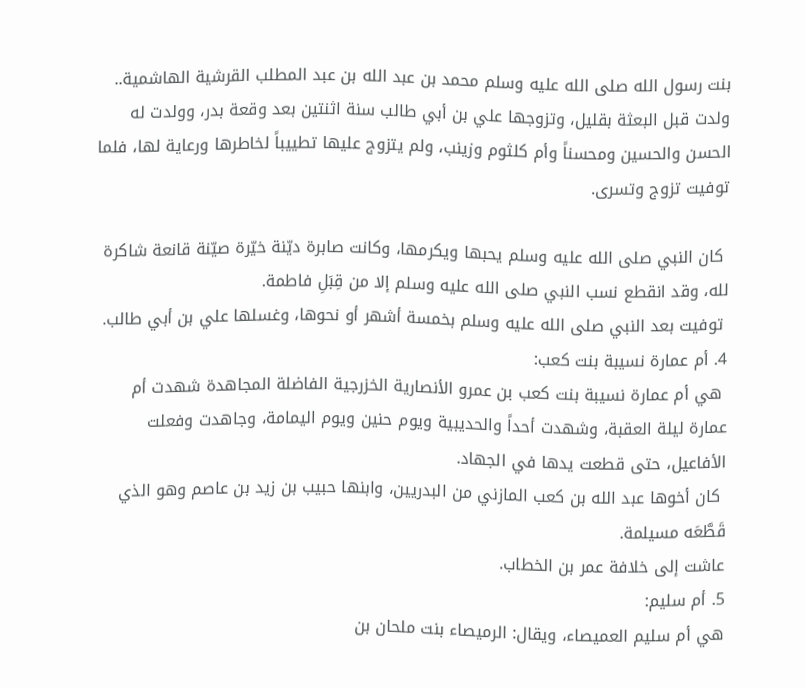بنت رسول الله صلى الله عليه وسلم محمد بن عبد الله بن عبد المطلب القرشية الهاشمية.. ولدت قبل البعثة بقليل، وتزوجها علي بن أبي طالب سنة اثنتين بعد وقعة بدر، وولدت له الحسن والحسين ومحسناً وأم كلثوم وزينب، ولم يتزوج عليها تطييباً لخاطرها ورعاية لها، فلما توفيت تزوج وتسرى.

 كان النبي صلى الله عليه وسلم يحبها ويكرمها، وكانت صابرة ديّنة خيّرة صيّنة قانعة شاكرة لله، وقد انقطع نسب النبي صلى الله عليه وسلم إلا من قِبَلِ فاطمة.
 توفيت بعد النبي صلى الله عليه وسلم بخمسة أشهر أو نحوها، وغسلها علي بن أبي طالب.
4. أم عمارة نسيبة بنت كعب:
 هي أم عمارة نسيبة بنت كعب بن عمرو الأنصارية الخزرجية الفاضلة المجاهدة شهدت أم عمارة ليلة العقبة، وشهدت أحداً والحديبية ويوم حنين ويوم اليمامة، وجاهدت وفعلت الأفاعيل، حتى قطعت يدها في الجهاد.
 كان أخوها عبد الله بن كعب المازني من البدريين، وابنها حبيب بن زيد بن عاصم وهو الذي قَطَّعَه مسيلمة.
عاشت إلى خلافة عمر بن الخطاب.
5. أم سليم:
هي أم سليم العميصاء، ويقال: الرميصاء بنت ملحان بن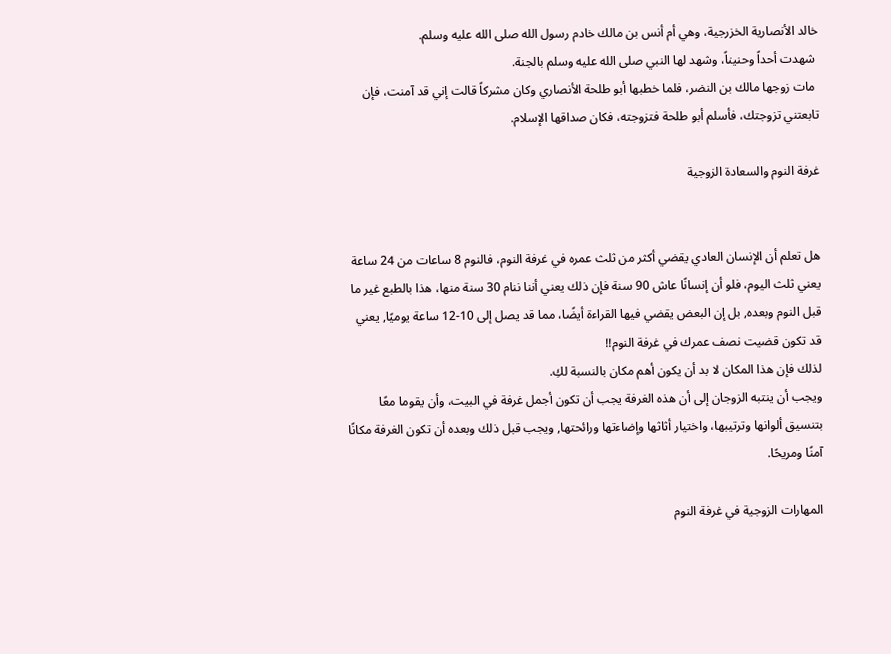خالد الأنصارية الخزرجية، وهي أم أنس بن مالك خادم رسول الله صلى الله عليه وسلم.
 شهدت أحداً وحنيناً، وشهد لها النبي صلى الله عليه وسلم بالجنة.
 مات زوجها مالك بن النضر، فلما خطبها أبو طلحة الأنصاري وكان مشركاً قالت إني قد آمنت، فإن تابعتني تزوجتك، فأسلم أبو طلحة فتزوجته، فكان صداقها الإسلام.

غرفة النوم والسعادة الزوجية


هل تعلم أن الإنسان العادي يقضي أكثر من ثلث عمره في غرفة النوم، فالنوم 8 ساعات من 24 ساعة يعني ثلث اليوم، فلو أن إنسانًا عاش 90 سنة فإن ذلك يعني أننا ننام 30 سنة منها، هذا بالطبع غير ما قبل النوم وبعده, بل إن البعض يقضي فيها القراءة أيضًا، مما قد يصل إلى 10-12 ساعة يوميًا, يعني قد تكون قضيت نصف عمرك في غرفة النوم!!
لذلك فإن هذا المكان لا بد أن يكون أهم مكان بالنسبة لكِ.
ويجب أن ينتبه الزوجان إلى أن هذه الغرفة يجب أن تكون أجمل غرفة في البيت، وأن يقوما معًا بتنسيق ألوانها وترتيبها، واختيار أثاثها وإضاءتها ورائحتها, ويجب قبل ذلك وبعده أن تكون الغرفة مكانًا آمنًا ومريحًا.

المهارات الزوجية في غرفة النوم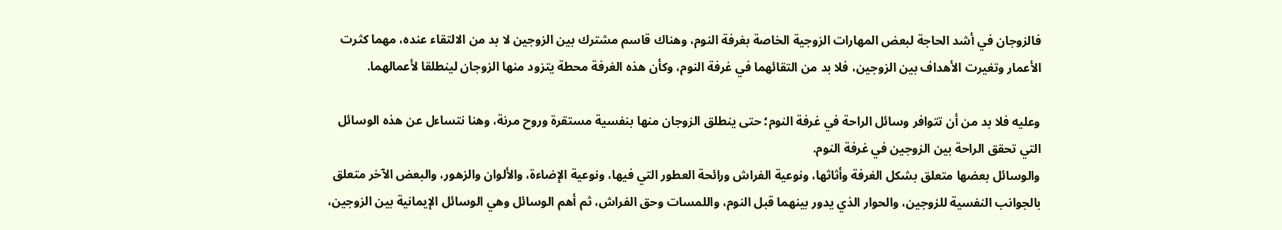فالزوجان في أشد الحاجة لبعض المهارات الزوجية الخاصة بغرفة النوم، وهناك قاسم مشترك بين الزوجين لا بد من الالتقاء عنده، مهما كثرت الأعمار وتغيرت الأهداف بين الزوجين، فلا بد من التقائهما في غرفة النوم، وكأن هذه الغرفة محطة يتزود منها الزوجان لينطلقا لأعمالهما.

وعليه فلا بد من أن تتوافر وسائل الراحة في غرفة النوم؛ حتى ينطلق الزوجان منها بنفسية مستقرة وروح مرنة، وهنا نتساءل عن هذه الوسائل التي تحقق الراحة بين الزوجين في غرفة النوم.
والوسائل بعضها متعلق بشكل الغرفة وأثاثها، ونوعية الفراش ورائحة العطور التي فيها، ونوعية الإضاءة، والألوان والزهور، والبعض الآخر متعلق بالجوانب النفسية للزوجين، والحوار الذي يدور بينهما قبل النوم، واللمسات وحق الفراش، ثم أهم الوسائل وهي الوسائل الإيمانية بين الزوجين،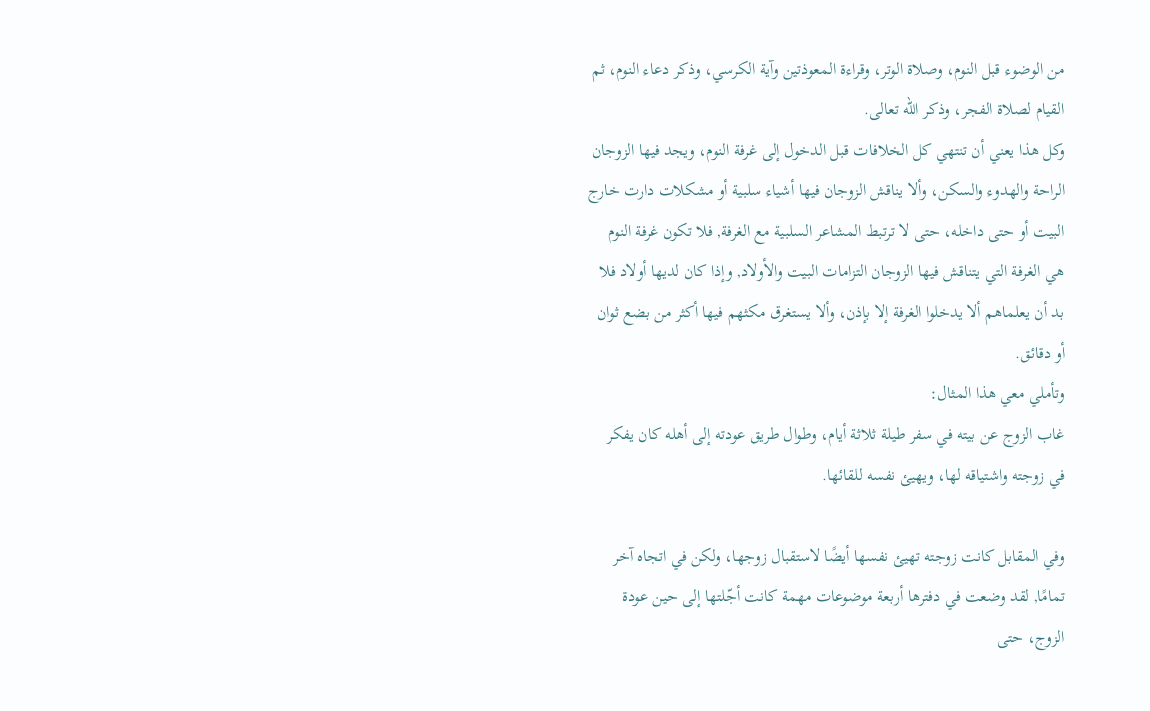من الوضوء قبل النوم، وصلاة الوتر، وقراءة المعوذتين وآية الكرسي، وذكر دعاء النوم، ثم القيام لصلاة الفجر، وذكر الله تعالى.
وكل هذا يعني أن تنتهي كل الخلافات قبل الدخول إلى غرفة النوم، ويجد فيها الزوجان الراحة والهدوء والسكن، وألا يناقش الزوجان فيها أشياء سلبية أو مشكلات دارت خارج البيت أو حتى داخله، حتى لا ترتبط المشاعر السلبية مع الغرفة, فلا تكون غرفة النوم هي الغرفة التي يتناقش فيها الزوجان التزامات البيت والأولاد, وإذا كان لديها أولاد فلا بد أن يعلماهم ألا يدخلوا الغرفة إلا بإذن، وألا يستغرق مكثهم فيها أكثر من بضع ثوان أو دقائق.
وتأملي معي هذا المثال:
غاب الزوج عن بيته في سفر طيلة ثلاثة أيام، وطوال طريق عودته إلى أهله كان يفكر في زوجته واشتياقه لها، ويهيئ نفسه للقائها.

وفي المقابل كانت زوجته تهيئ نفسها أيضًا لاستقبال زوجها، ولكن في اتجاه آخر تمامًا, لقد وضعت في دفترها أربعة موضوعات مهمة كانت أجّلتها إلى حين عودة الزوج، حتى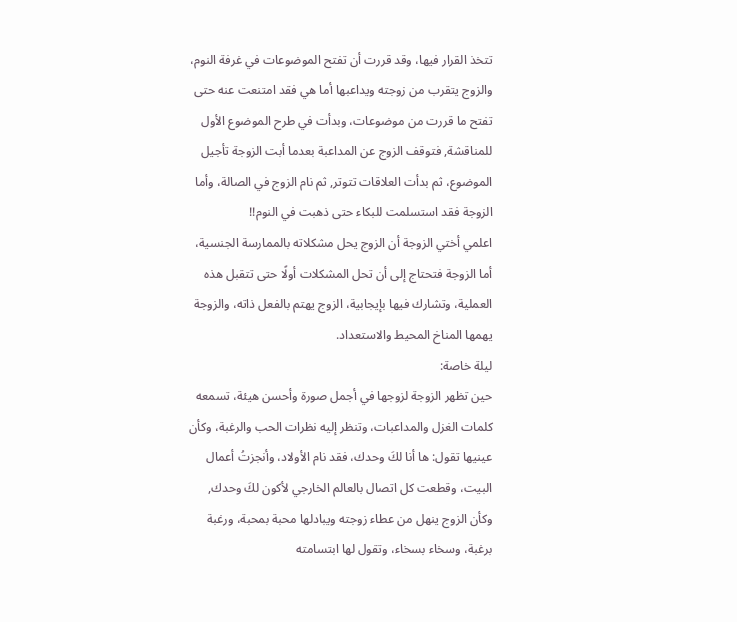تتخذ القرار فيها، وقد قررت أن تفتح الموضوعات في غرفة النوم، والزوج يتقرب من زوجته ويداعبها أما هي فقد امتنعت عنه حتى تفتح ما قررت من موضوعات، وبدأت في طرح الموضوع الأول للمناقشة, فتوقف الزوج عن المداعبة بعدما أبت الزوجة تأجيل الموضوع، ثم بدأت العلاقات تتوتر, ثم نام الزوج في الصالة، وأما الزوجة فقد استسلمت للبكاء حتى ذهبت في النوم!!
اعلمي أختي الزوجة أن الزوج يحل مشكلاته بالممارسة الجنسية، أما الزوجة فتحتاج إلى أن تحل المشكلات أولًا حتى تتقبل هذه العملية، وتشارك فيها بإيجابية، الزوج يهتم بالفعل ذاته، والزوجة يهمها المناخ المحيط والاستعداد.
ليلة خاصة:
حين تظهر الزوجة لزوجها في أجمل صورة وأحسن هيئة، تسمعه كلمات الغزل والمداعبات، وتنظر إليه نظرات الحب والرغبة، وكأن عينيها تقول: ها أنا لكَ وحدك، فقد نام الأولاد، وأنجزتُ أعمال البيت، وقطعت كل اتصال بالعالم الخارجي لأكون لكَ وحدك, وكأن الزوج ينهل من عطاء زوجته ويبادلها محبة بمحبة، ورغبة برغبة، وسخاء بسخاء، وتقول لها ابتسامته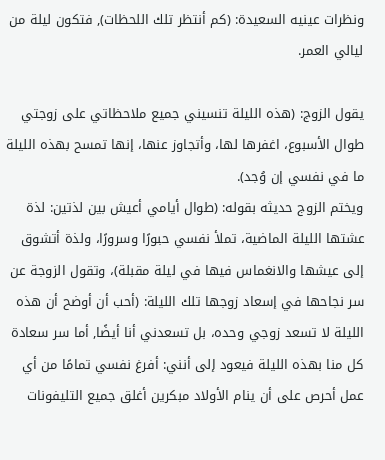ونظرات عينيه السعيدة: (كم أنتظر تلك اللحظات), فتكون ليلة من ليالي العمر.

يقول الزوج: (هذه الليلة تنسيني جميع ملاحظاتي على زوجتي طوال الأسبوع، اغفرها لها، وأتجاوز عنها، إنها تمسح بهذه الليلة ما في نفسي إن وُجد).
ويختم الزوج حديثه بقوله: (طوال أيامي أعيش بين لذتين: لذة عشتها الليلة الماضية، تملأ نفسي حبورًا وسرورًا، ولذة أتشوق إلى عيشها والانغماس فيها في ليلة مقبلة)، وتقول الزوجة عن سر نجاحها في إسعاد زوجها تلك الليلة: (أحب أن أوضح أن هذه الليلة لا تسعد زوجي وحده، بل تسعدني أنا أيضًا, أما سر سعادة كل منا بهذه الليلة فيعود إلى أنني: أفرغ نفسي تمامًا من أي عمل أحرص على أن ينام الأولاد مبكرين أغلق جميع التليفونات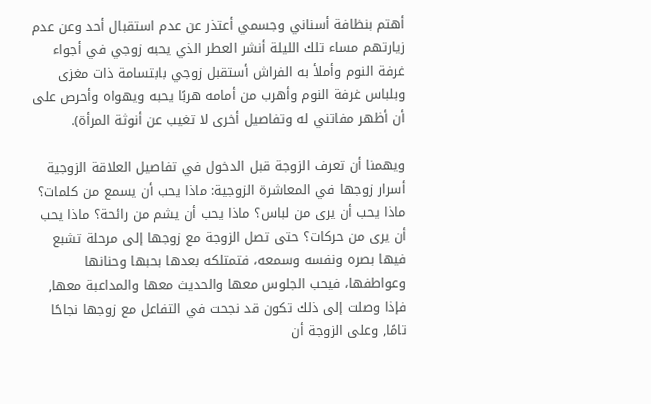أهتم بنظافة أسناني وجسمي أعتذر عن عدم استقبال أحد وعن عدم زيارتهم مساء تلك الليلة أنشر العطر الذي يحبه زوجي في أجواء غرفة النوم وأملأ به الفراش أستقبل زوجي بابتسامة ذات مغزى وبلباس غرفة النوم وأهرب من أمامه هربًا يحبه ويهواه وأحرص على أن أظهر مفاتني له وتفاصيل أخرى لا تغيب عن أنوثة المرأة).

ويهمنا أن تعرف الزوجة قبل الدخول في تفاصيل العلاقة الزوجية أسرار زوجها في المعاشرة الزوجية: ماذا يحب أن يسمع من كلمات؟ ماذا يحب أن يرى من لباس؟ ماذا يحب أن يشم من رائحة؟ ماذا يحب أن يرى من حركات؟ حتى تصل الزوجة مع زوجها إلى مرحلة تشبع فيها بصره ونفسه وسمعه، فتمتلكه بعدها بحبها وحنانها وعواطفها، فيحب الجلوس معها والحديث معها والمداعبة معها, فإذا وصلت إلى ذلك تكون قد نجحت في التفاعل مع زوجها نجاحًا تامًا, وعلى الزوجة أن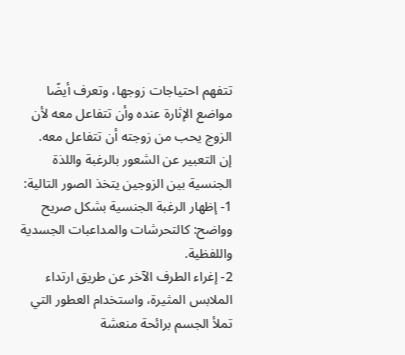تتفهم احتياجات زوجها، وتعرف أيضًا مواضع الإثارة عنده وأن تتفاعل معه لأن الزوج يحب من زوجته أن تتفاعل معه.
إن التعبير عن الشعور بالرغبة واللذة الجنسية بين الزوجين يتخذ الصور التالية:
1- إظهار الرغبة الجنسية بشكل صريح وواضح: كالتحرشات والمداعبات الجسدية واللفظية.
2- إغراء الطرف الآخر عن طريق ارتداء الملابس المثيرة، واستخدام العطور التي تملأ الجسم برائحة منعشة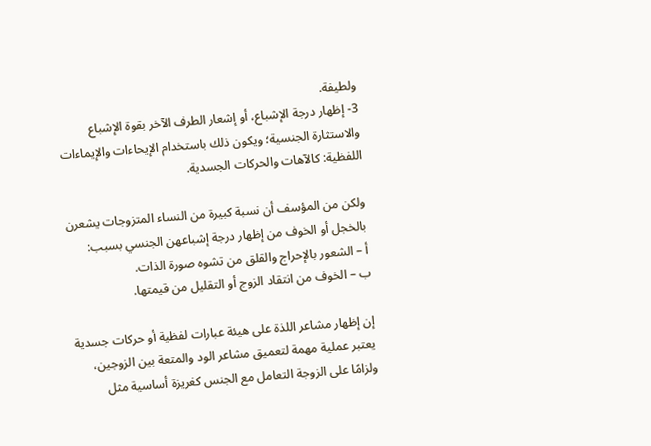ولطيفة.
3- إظهار درجة الإشباع، أو إشعار الطرف الآخر بقوة الإشباع والاستثارة الجنسية؛ ويكون ذلك باستخدام الإيحاءات والإيماءات اللفظية: كالآهات والحركات الجسدية.

ولكن من المؤسف أن نسبة كبيرة من النساء المتزوجات يشعرن بالخجل أو الخوف من إظهار درجة إشباعهن الجنسي بسبب:
أ – الشعور بالإحراج والقلق من تشوه صورة الذات.
ب – الخوف من انتقاد الزوج أو التقليل من قيمتها.

إن إظهار مشاعر اللذة على هيئة عبارات لفظية أو حركات جسدية يعتبر عملية مهمة لتعميق مشاعر الود والمتعة بين الزوجين، ولزامًا على الزوجة التعامل مع الجنس كغريزة أساسية مثل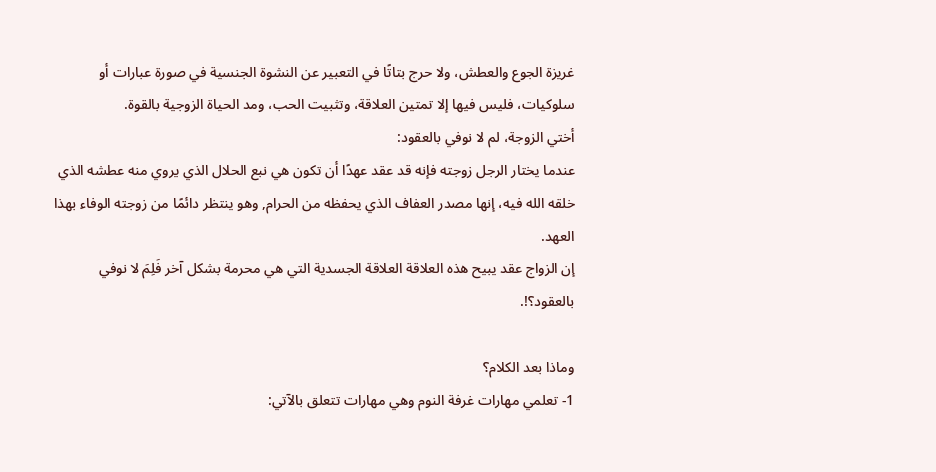غريزة الجوع والعطش، ولا حرج بتاتًا في التعبير عن النشوة الجنسية في صورة عبارات أو سلوكيات، فليس فيها إلا تمتين العلاقة، وتثبيت الحب، ومد الحياة الزوجية بالقوة.
أختي الزوجة، لم لا نوفي بالعقود:
عندما يختار الرجل زوجته فإنه قد عقد عهدًا أن تكون هي نبع الحلال الذي يروي منه عطشه الذي خلقه الله فيه، إنها مصدر العفاف الذي يحفظه من الحرام, وهو ينتظر دائمًا من زوجته الوفاء بهذا العهد.
إن الزواج عقد يبيح هذه العلاقة العلاقة الجسدية التي هي محرمة بشكل آخر فَلِمَ لا نوفي بالعقود؟!.

وماذا بعد الكلام؟
1- تعلمي مهارات غرفة النوم وهي مهارات تتعلق بالآتي: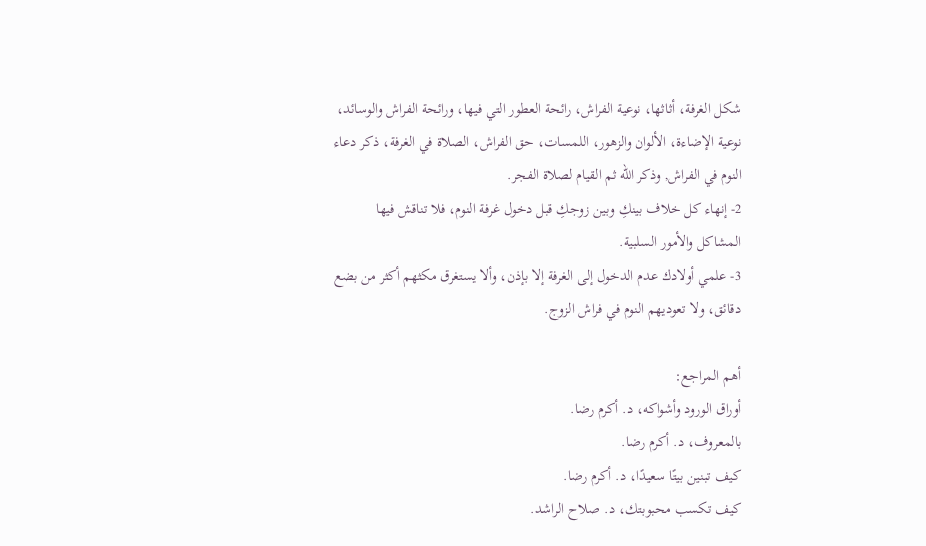شكل الغرفة، أثاثها، نوعية الفراش، رائحة العطور التي فيها، ورائحة الفراش والوسائد، نوعية الإضاءة، الألوان والزهور، اللمسات، حق الفراش، الصلاة في الغرفة، ذكر دعاء النوم في الفراش, وذكر الله ثم القيام لصلاة الفجر.
2- إنهاء كل خلاف بينكِ وبين زوجكِ قبل دخول غرفة النوم، فلا تناقش فيها المشاكل والأمور السلبية.
3- علمي أولادك عدم الدخول إلى الغرفة إلا بإذن، وألا يستغرق مكثهم أكثر من بضع دقائق، ولا تعوديهم النوم في فراش الزوج.

أهم المراجع:
أوراق الورود وأشواكه، د. أكرم رضا.
بالمعروف، د. أكرم رضا.
كيف تبنين بيتًا سعيدًا، د. أكرم رضا.
كيف تكسب محبوبتك، د. صلاح الراشد.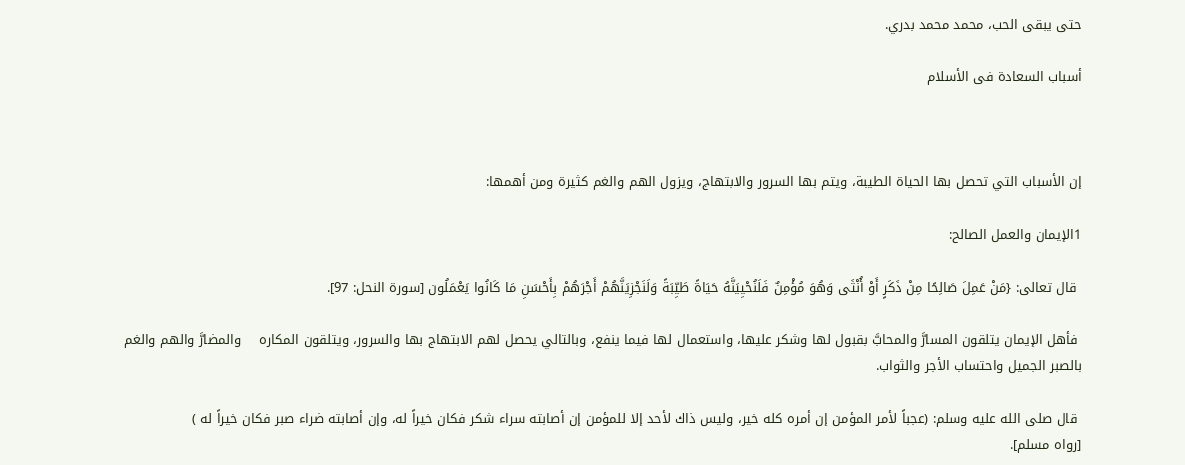حتى يبقى الحب، محمد محمد بدري.

أسباب السعادة فى الأسلام



إن الأسباب التي تحصل بها الحياة الطيبة، ويتم بها السرور والابتهاج، ويزول الهم والغم كثيرة ومن أهمها:

1الإيمان والعمل الصالح:

 قال تعالى: {مَنْ عَمِلَ صَالِحًا مِنْ ذَكَرٍ أَوْ أُنْثَى وَهُوَ مُؤْمِنٌ فَلَنُحْيِيَنَّهُ حَيَاةً طَيِّبَةً وَلَنَجْزِيَنَّهُمْ أَجْرَهُمْ بِأَحْسَنِ مَا كَانُوا يَعْمَلُون [سورة النحل: 97].

 فأهل الإيمان يتلقون المسارَّ والمحابَّ بقبول لها وشكر عليها، واستعمال لها فيما ينفع، وبالتالي يحصل لهم الابتهاج بها والسرور، ويتلقون المكاره    والمضارَّ والهم والغم بالصبر الجميل واحتساب الأجر والثواب.

 قال صلى الله عليه وسلم: (عجباً لأمر المؤمن إن أمره كله خير، وليس ذاك لأحد إلا للمؤمن إن أصابته سراء شكر فكان خيراً له، وإن أصابته ضراء صبر فكان خيراً له )
[رواه مسلم].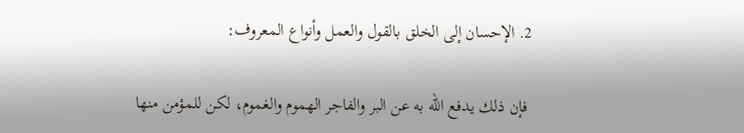2. الإحسان إلى الخلق بالقول والعمل وأنواع المعروف:

 فإن ذلك يدفع الله به عن البر والفاجر الهموم والغموم، لكن للمؤمن منها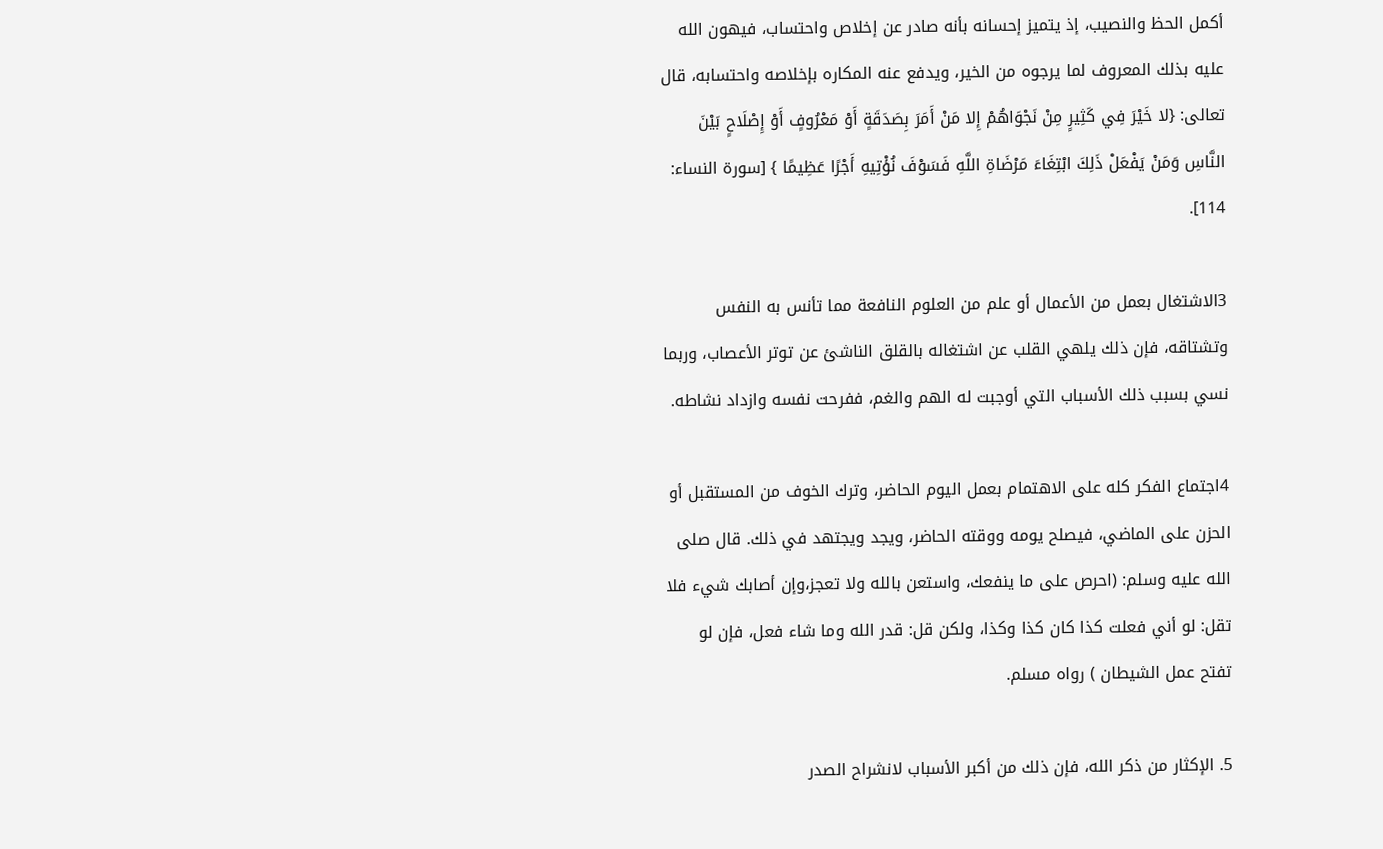أكمل الحظ والنصيب، إذ يتميز إحسانه بأنه صادر عن إخلاص واحتساب، فيهون الله عليه بذلك المعروف لما يرجوه من الخير، ويدفع عنه المكاره بإخلاصه واحتسابه، قال تعالى: {لا خَيْرَ فِي كَثِيرٍ مِنْ نَجْوَاهُمْ إِلا مَنْ أَمَرَ بِصَدَقَةٍ أَوْ مَعْرُوفٍ أَوْ إِصْلَاحٍ بَيْنَ النَّاسِ وَمَنْ يَفْعَلْ ذَلِكَ ابْتِغَاءَ مَرْضَاةِ اللَّهِ فَسَوْفَ نُؤْتِيهِ أَجْرًا عَظِيمًا } [سورة النساء: 114].

3الاشتغال بعمل من الأعمال أو علم من العلوم النافعة مما تأنس به النفس وتشتاقه، فإن ذلك يلهي القلب عن اشتغاله بالقلق الناشئ عن توتر الأعصاب، وربما نسي بسبب ذلك الأسباب التي أوجبت له الهم والغم، ففرحت نفسه وازداد نشاطه.

4اجتماع الفكر كله على الاهتمام بعمل اليوم الحاضر، وترك الخوف من المستقبل أو الحزن على الماضي، فيصلح يومه ووقته الحاضر، ويجد ويجتهد في ذلك. قال صلى الله عليه وسلم: (احرص على ما ينفعك، واستعن بالله ولا تعجز،وإن أصابك شيء فلا تقل: لو أني فعلت كذا كان كذا وكذا، ولكن قل: قدر الله وما شاء فعل، فإن لو تفتح عمل الشيطان ) رواه مسلم.

5. الإكثار من ذكر الله، فإن ذلك من أكبر الأسباب لانشراح الصدر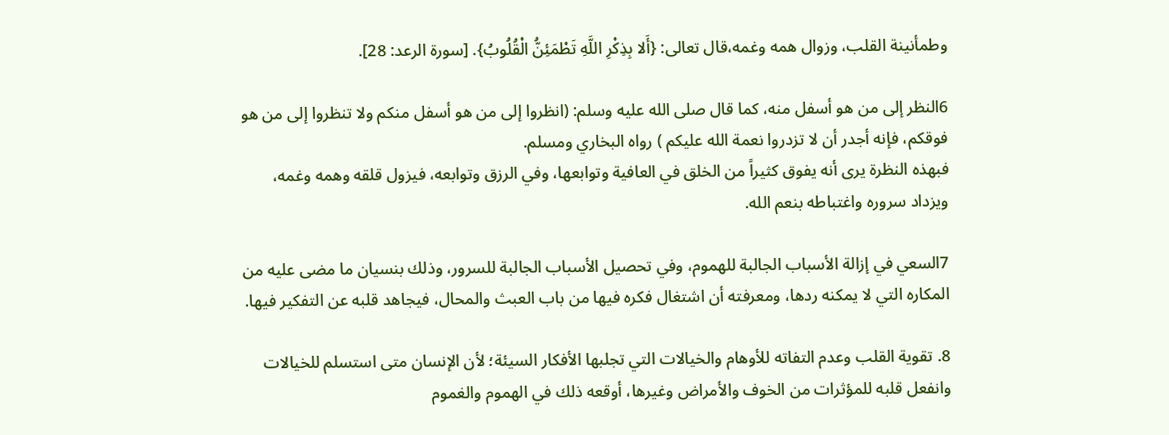وطمأنينة القلب، وزوال همه وغمه،قال تعالى: {أَلا بِذِكْرِ اللَّهِ تَطْمَئِنُّ الْقُلُوبُ}. [سورة الرعد: 28].

6النظر إلى من هو أسفل منه، كما قال صلى الله عليه وسلم: (انظروا إلى من هو أسفل منكم ولا تنظروا إلى من هو فوقكم، فإنه أجدر أن لا تزدروا نعمة الله عليكم ) رواه البخاري ومسلم.
فبهذه النظرة يرى أنه يفوق كثيراً من الخلق في العافية وتوابعها، وفي الرزق وتوابعه، فيزول قلقه وهمه وغمه، ويزداد سروره واغتباطه بنعم الله.

7السعي في إزالة الأسباب الجالبة للهموم، وفي تحصيل الأسباب الجالبة للسرور، وذلك بنسيان ما مضى عليه من المكاره التي لا يمكنه ردها، ومعرفته أن اشتغال فكره فيها من باب العبث والمحال، فيجاهد قلبه عن التفكير فيها.

8. تقوية القلب وعدم التفاته للأوهام والخيالات التي تجلبها الأفكار السيئة؛ لأن الإنسان متى استسلم للخيالات وانفعل قلبه للمؤثرات من الخوف والأمراض وغيرها، أوقعه ذلك في الهموم والغموم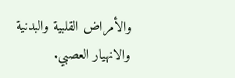والأمراض القلبية والبدنية والانهيار العصبي.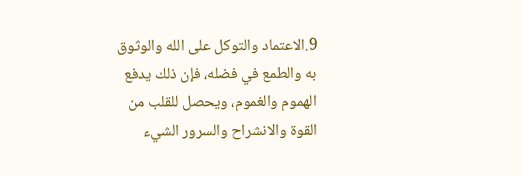9.الاعتماد والتوكل على الله والوثوق به والطمع في فضله، فإن ذلك يدفع الهموم والغموم، ويحصل للقلب من القوة والانشراح والسرور الشيء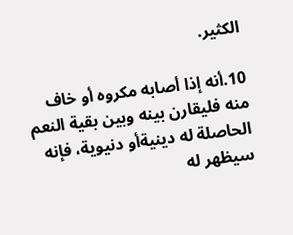الكثير.

10.أنه إذا أصابه مكروه أو خاف منه فليقارن بينه وبين بقية النعم الحاصلة له دينيةأو دنيوية، فإنه سيظهر له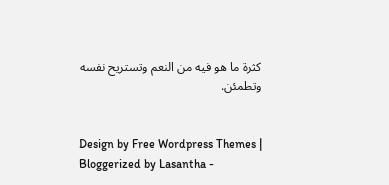كثرة ما هو فيه من النعم وتستريح نفسه وتطمئن.


Design by Free Wordpress Themes | Bloggerized by Lasantha -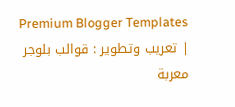Premium Blogger Templates | تعريب وتطوير : قوالب بلوجر معربة